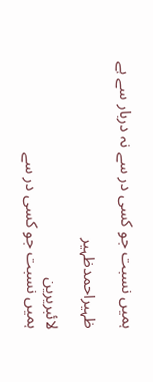ہمیں نسبت جو کسی در سے نہ دربار سے ہے

ظہیراحمدظہیر

لائبریرین
ہمیں نسبت جو کسی در سے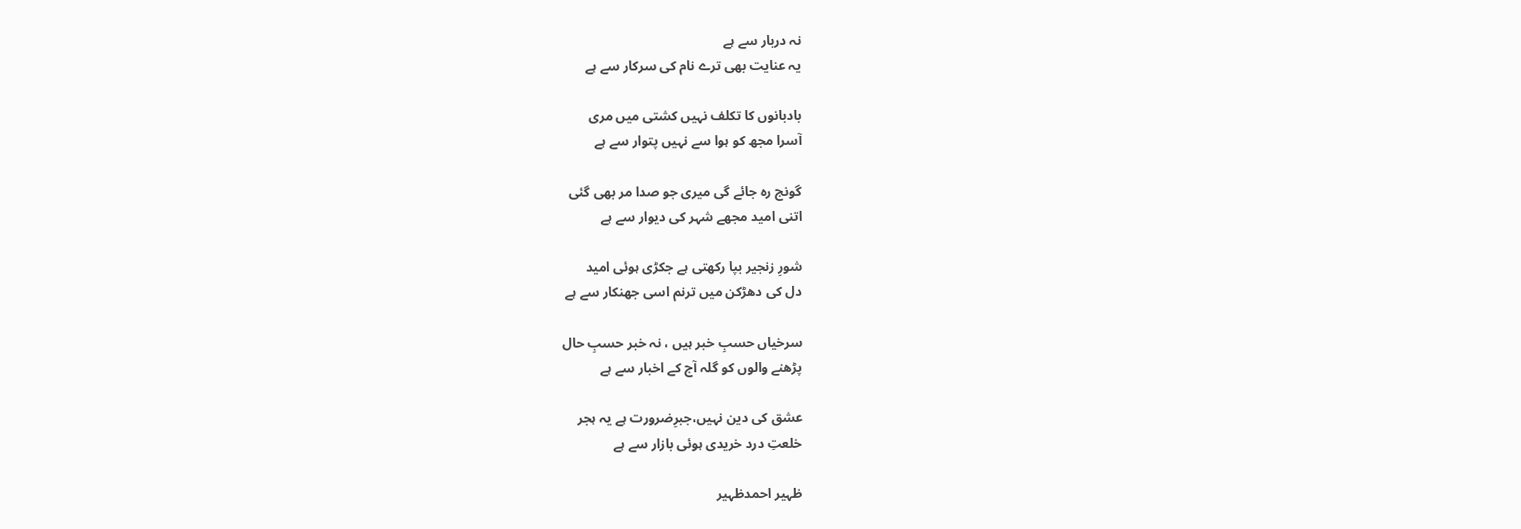نہ دربار سے ہے
یہ عنایت بھی ترے نام کی سرکار سے ہے

بادبانوں کا تکلف نہیں کشتی میں مری
آسرا مجھ کو ہوا سے نہیں پتوار سے ہے

گونج رہ جائے گی میری جو صدا مر بھی گئی
اتنی امید مجھے شہر کی دیوار سے ہے

شورِ زنجیر بپا رکھتی ہے جکڑی ہوئی امید
دل کی دھڑکن میں ترنم اسی جھنکار سے ہے

سرخیاں حسبِ خبر ہیں ، نہ خبر حسبِ حال
پڑھنے والوں کو گلہ آج کے اخبار سے ہے

عشق کی دین نہیں،جبرِضرورت ہے یہ ہجر
خلعتِ درد خریدی ہوئی بازار سے ہے

ظہیر احمدظہیر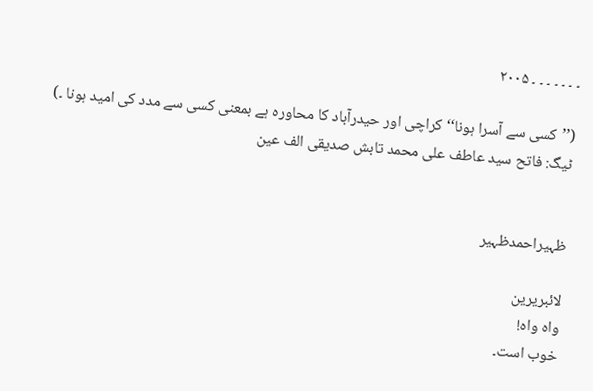۔ ۔ ۔ ۔ ۔ ۔ ۔ ۲۰۰۵

(’’کسی سے آسرا ہونا‘‘ کراچی اور حیدرآباد کا محاورہ ہے بمعنی کسی سے مدد کی امید ہونا ۔)
ٹیگ: فاتح سید عاطف علی محمد تابش صدیقی الف عین


ظہیراحمدظہیر

لائبریرین
واہ واہ!
خوب است۔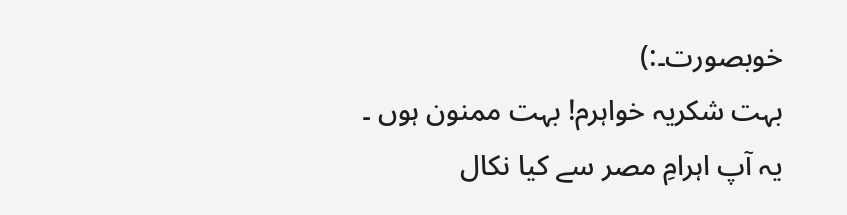خوبصورت۔:)
بہت شکریہ خواہرم! بہت ممنون ہوں ۔
یہ آپ اہرامِ مصر سے کیا نکال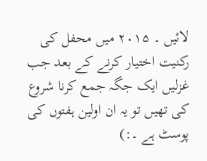لائیں ۔ ۲۰۱۵ میں محفل کی رکنیت اختیار کرنے کے بعد جب غزلیں ایک جگہ جمع کرنا شروع کی تھیں تو یہ ان اولین ہفتوں کی پوسٹ ہے ۔:)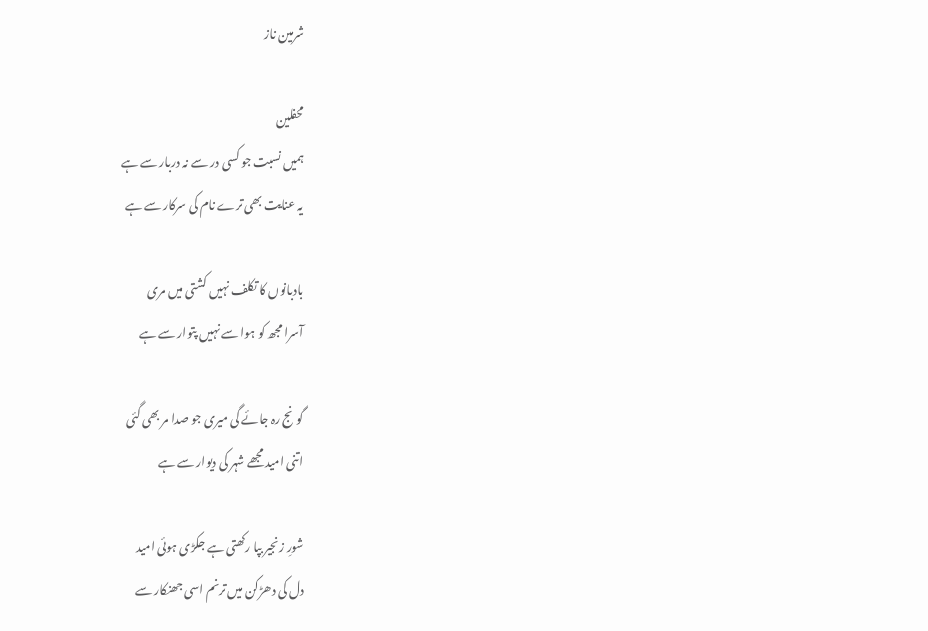شرمین ناز

محفلین
ہمیں نسبت جو کسی در سے نہ دربار سے ہے
یہ عنایت بھی ترے نام کی سرکار سے ہے

بادبانوں کا تکلف نہیں کشتی میں مری
آسرا مجھ کو ہوا سے نہیں پتوار سے ہے

گونج رہ جائے گی میری جو صدا مر بھی گئی
اتنی امید مجھے شہر کی دیوار سے ہے

شورِ زنجیر بپا رکھتی ہے جکڑی ہوئی امید
دل کی دھڑکن میں ترنم اسی جھنکار سے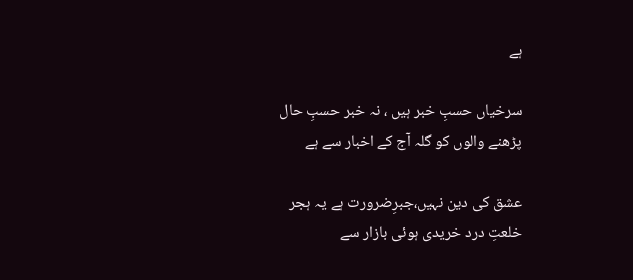ہے

سرخیاں حسبِ خبر ہیں ، نہ خبر حسبِ حال
پڑھنے والوں کو گلہ آج کے اخبار سے ہے

عشق کی دین نہیں،جبرِضرورت ہے یہ ہجر
خلعتِ درد خریدی ہوئی بازار سے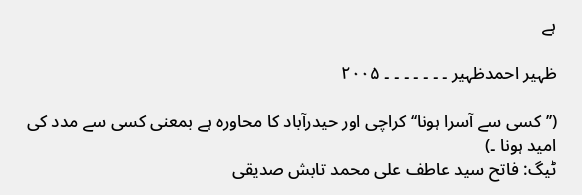ہے

ظہیر احمدظہیر ۔ ۔ ۔ ۔ ۔ ۔ ۔ ۲۰۰۵

(’’کسی سے آسرا ہونا‘‘ کراچی اور حیدرآباد کا محاورہ ہے بمعنی کسی سے مدد کی امید ہونا ۔)
ٹیگ: فاتح سید عاطف علی محمد تابش صدیقی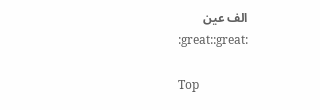الف عین
:great::great:

Top